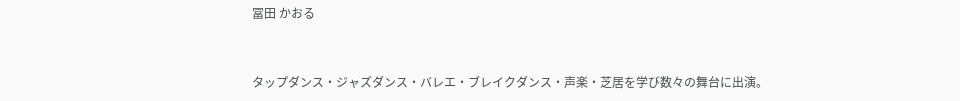冨田 かおる


タップダンス・ジャズダンス・バレエ・ブレイクダンス・声楽・芝居を学び数々の舞台に出演。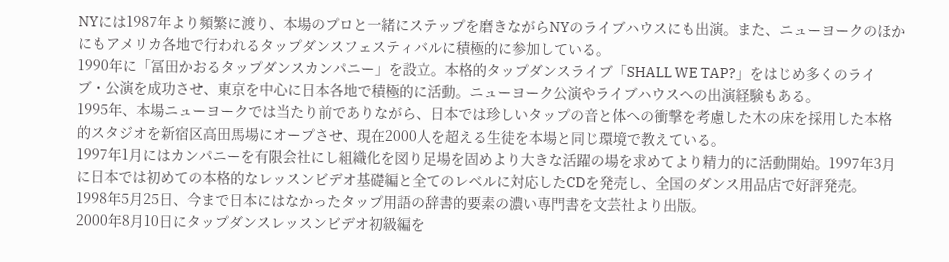NYには1987年より頻繁に渡り、本場のプロと一緒にステップを磨きながらNYのライブハウスにも出演。また、ニューヨークのほかにもアメリカ各地で行われるタップダンスフェスティバルに積極的に参加している。
1990年に「冨田かおるタップダンスカンパニー」を設立。本格的タップダンスライブ「SHALL WE TAP?」をはじめ多くのライブ・公演を成功させ、東京を中心に日本各地で積極的に活動。ニューヨーク公演やライブハウスへの出演経験もある。
1995年、本場ニューヨークでは当たり前でありながら、日本では珍しいタップの音と体への衝撃を考慮した木の床を採用した本格的スタジオを新宿区高田馬場にオープさせ、現在2000人を超える生徒を本場と同じ環境で教えている。
1997年1月にはカンパニーを有限会社にし組織化を図り足場を固めより大きな活躍の場を求めてより精力的に活動開始。1997年3月に日本では初めての本格的なレッスンビデオ基礎編と全てのレベルに対応したCDを発売し、全国のダンス用品店で好評発売。
1998年5月25日、今まで日本にはなかったタップ用語の辞書的要素の濃い専門書を文芸社より出版。
2000年8月10日にタップダンスレッスンビデオ初級編を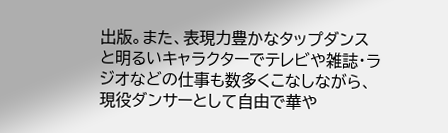出版。また、表現力豊かなタップダンスと明るいキャラクターでテレビや雑誌・ラジオなどの仕事も数多くこなしながら、現役ダンサーとして自由で華や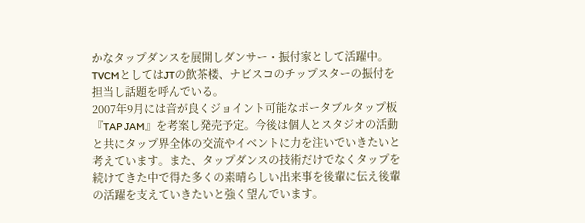かなタップダンスを展開しダンサー・振付家として活躍中。TVCMとしてはJTの飲茶楼、ナビスコのチップスターの振付を担当し話題を呼んでいる。
2007年9月には音が良くジョイント可能なポータブルタップ板『TAP JAM』を考案し発売予定。今後は個人とスタジオの活動と共にタップ界全体の交流やイベントに力を注いでいきたいと考えています。また、タップダンスの技術だけでなくタップを続けてきた中で得た多くの素晴らしい出来事を後輩に伝え後輩の活躍を支えていきたいと強く望んでいます。